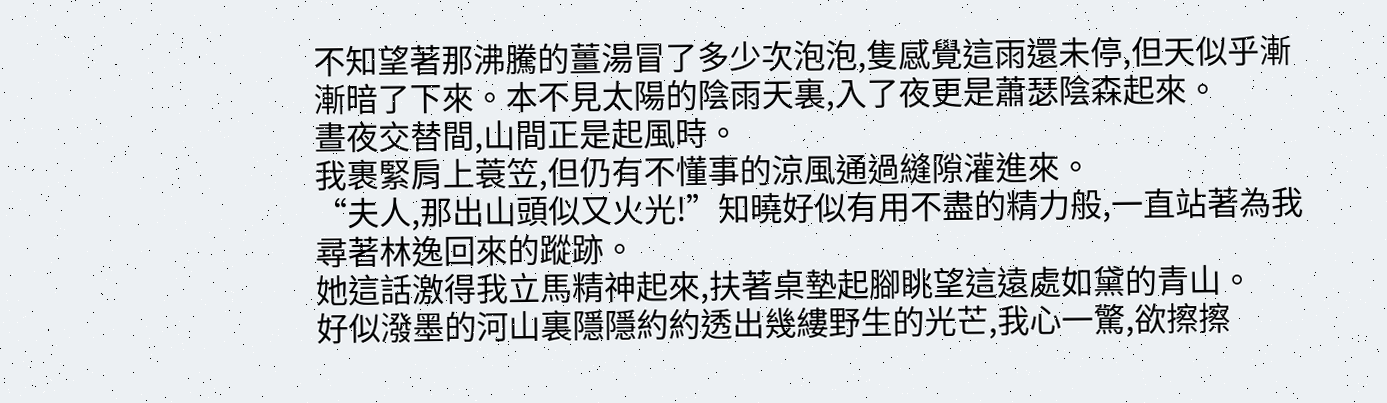不知望著那沸騰的薑湯冒了多少次泡泡,隻感覺這雨還未停,但天似乎漸漸暗了下來。本不見太陽的陰雨天裏,入了夜更是蕭瑟陰森起來。
晝夜交替間,山間正是起風時。
我裹緊肩上蓑笠,但仍有不懂事的涼風通過縫隙灌進來。
“夫人,那出山頭似又火光!”知曉好似有用不盡的精力般,一直站著為我尋著林逸回來的蹤跡。
她這話激得我立馬精神起來,扶著桌墊起腳眺望這遠處如黛的青山。
好似潑墨的河山裏隱隱約約透出幾縷野生的光芒,我心一驚,欲擦擦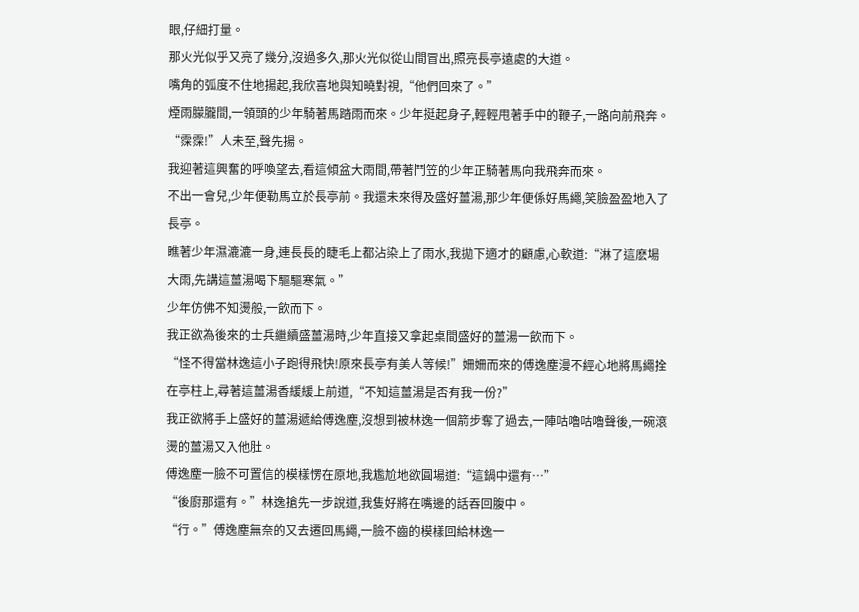眼,仔細打量。
那火光似乎又亮了幾分,沒過多久,那火光似從山間冒出,照亮長亭遠處的大道。
嘴角的弧度不住地揚起,我欣喜地與知曉對視,“他們回來了。”
煙雨朦朧間,一領頭的少年騎著馬踏雨而來。少年挺起身子,輕輕甩著手中的鞭子,一路向前飛奔。
“霂霂!”人未至,聲先揚。
我迎著這興奮的呼喚望去,看這傾盆大雨間,帶著鬥笠的少年正騎著馬向我飛奔而來。
不出一會兒,少年便勒馬立於長亭前。我還未來得及盛好薑湯,那少年便係好馬繩,笑臉盈盈地入了長亭。
瞧著少年濕漉漉一身,連長長的睫毛上都沾染上了雨水,我拋下適才的顧慮,心軟道:“淋了這麽場大雨,先講這薑湯喝下驅驅寒氣。”
少年仿佛不知燙般,一飲而下。
我正欲為後來的士兵繼續盛薑湯時,少年直接又拿起桌間盛好的薑湯一飲而下。
“怪不得當林逸這小子跑得飛快!原來長亭有美人等候!”姍姍而來的傅逸塵漫不經心地將馬繩拴在亭柱上,尋著這薑湯香緩緩上前道,“不知這薑湯是否有我一份?”
我正欲將手上盛好的薑湯遞給傅逸塵,沒想到被林逸一個箭步奪了過去,一陣咕嚕咕嚕聲後,一碗滾燙的薑湯又入他肚。
傅逸塵一臉不可置信的模樣愣在原地,我尷尬地欲圓場道:“這鍋中還有…”
“後廚那還有。”林逸搶先一步說道,我隻好將在嘴邊的話吞回腹中。
“行。”傅逸塵無奈的又去遷回馬繩,一臉不齒的模樣回給林逸一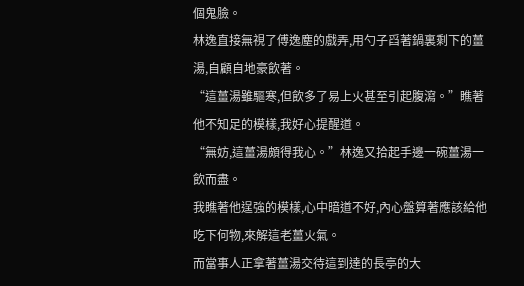個鬼臉。
林逸直接無視了傅逸塵的戲弄,用勺子舀著鍋裏剩下的薑湯,自顧自地豪飲著。
“這薑湯雖驅寒,但飲多了易上火甚至引起腹瀉。”瞧著他不知足的模樣,我好心提醒道。
“無妨,這薑湯頗得我心。”林逸又拾起手邊一碗薑湯一飲而盡。
我瞧著他逞強的模樣,心中暗道不好,內心盤算著應該給他吃下何物,來解這老薑火氣。
而當事人正拿著薑湯交待這到達的長亭的大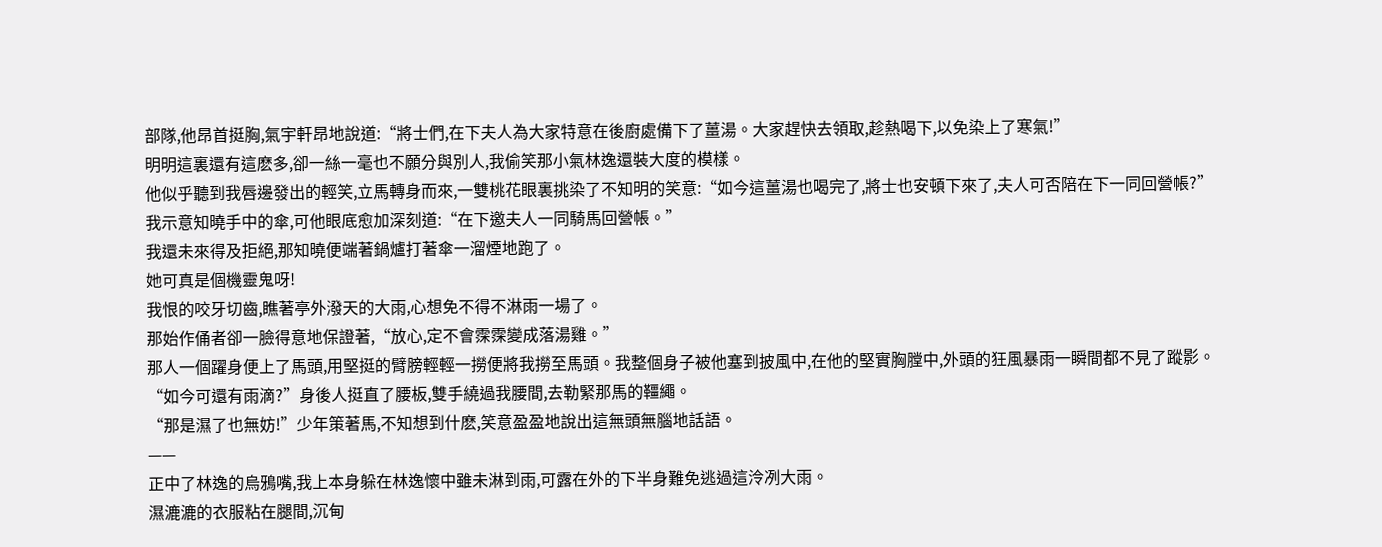部隊,他昂首挺胸,氣宇軒昂地說道:“將士們,在下夫人為大家特意在後廚處備下了薑湯。大家趕快去領取,趁熱喝下,以免染上了寒氣!”
明明這裏還有這麽多,卻一絲一毫也不願分與別人,我偷笑那小氣林逸還裝大度的模樣。
他似乎聽到我唇邊發出的輕笑,立馬轉身而來,一雙桃花眼裏挑染了不知明的笑意:“如今這薑湯也喝完了,將士也安頓下來了,夫人可否陪在下一同回營帳?”
我示意知曉手中的傘,可他眼底愈加深刻道:“在下邀夫人一同騎馬回營帳。”
我還未來得及拒絕,那知曉便端著鍋爐打著傘一溜煙地跑了。
她可真是個機靈鬼呀!
我恨的咬牙切齒,瞧著亭外潑天的大雨,心想免不得不淋雨一場了。
那始作俑者卻一臉得意地保證著,“放心,定不會霂霂變成落湯雞。”
那人一個躍身便上了馬頭,用堅挺的臂膀輕輕一撈便將我撈至馬頭。我整個身子被他塞到披風中,在他的堅實胸膛中,外頭的狂風暴雨一瞬間都不見了蹤影。
“如今可還有雨滴?”身後人挺直了腰板,雙手繞過我腰間,去勒緊那馬的韁繩。
“那是濕了也無妨!”少年策著馬,不知想到什麽,笑意盈盈地說出這無頭無腦地話語。
——
正中了林逸的烏鴉嘴,我上本身躲在林逸懷中雖未淋到雨,可露在外的下半身難免逃過這泠冽大雨。
濕漉漉的衣服粘在腿間,沉甸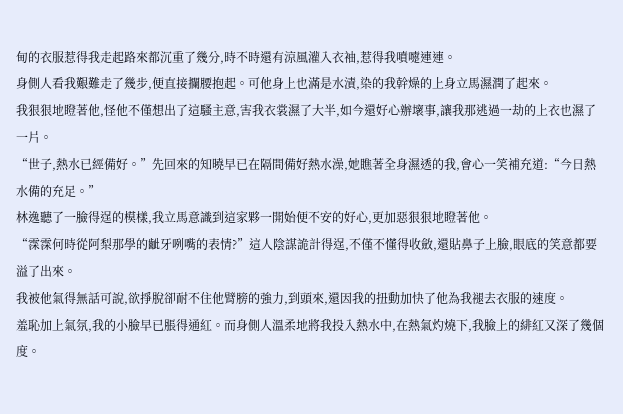甸的衣服惹得我走起路來都沉重了幾分,時不時還有涼風灌入衣袖,惹得我噴嚏連連。
身側人看我艱難走了幾步,便直接攔腰抱起。可他身上也滿是水漬,染的我幹燥的上身立馬濕潤了起來。
我狠狠地瞪著他,怪他不僅想出了這騷主意,害我衣裳濕了大半,如今還好心辦壞事,讓我那逃過一劫的上衣也濕了一片。
“世子,熱水已經備好。”先回來的知曉早已在隔間備好熱水澡,她瞧著全身濕透的我,會心一笑補充道:“今日熱水備的充足。”
林逸聽了一臉得逞的模樣,我立馬意識到這家夥一開始便不安的好心,更加惡狠狠地瞪著他。
“霂霂何時從阿梨那學的齜牙咧嘴的表情?”這人陰謀詭計得逞,不僅不懂得收斂,還貼鼻子上臉,眼底的笑意都要溢了出來。
我被他氣得無話可說,欲掙脫卻耐不住他臂膀的強力,到頭來,還因我的扭動加快了他為我褪去衣服的速度。
羞恥加上氣氛,我的小臉早已脹得通紅。而身側人溫柔地將我投入熱水中,在熱氣灼燒下,我臉上的緋紅又深了幾個度。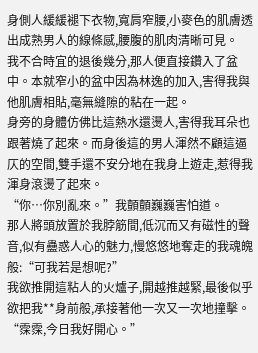身側人緩緩褪下衣物,寬肩窄腰,小麥色的肌膚透出成熟男人的線條感,腰腹的肌肉清晰可見。
我不合時宜的退後幾分,那人便直接鑽入了盆中。本就窄小的盆中因為林逸的加入,害得我與他肌膚相貼,毫無縫隙的粘在一起。
身旁的身體仿佛比這熱水還燙人,害得我耳朵也跟著燒了起來。而身後這的男人渾然不顧這逼仄的空間,雙手還不安分地在我身上遊走,惹得我渾身滾燙了起來。
“你…你別亂來。”我顫顫巍巍害怕道。
那人將頭放置於我脖筋間,低沉而又有磁性的聲音,似有蠱惑人心的魅力,慢悠悠地奪走的我魂魄般:“可我若是想呢?”
我欲推開這粘人的火爐子,開越推越緊,最後似乎欲把我**身前般,承接著他一次又一次地撞擊。
“霂霂,今日我好開心。”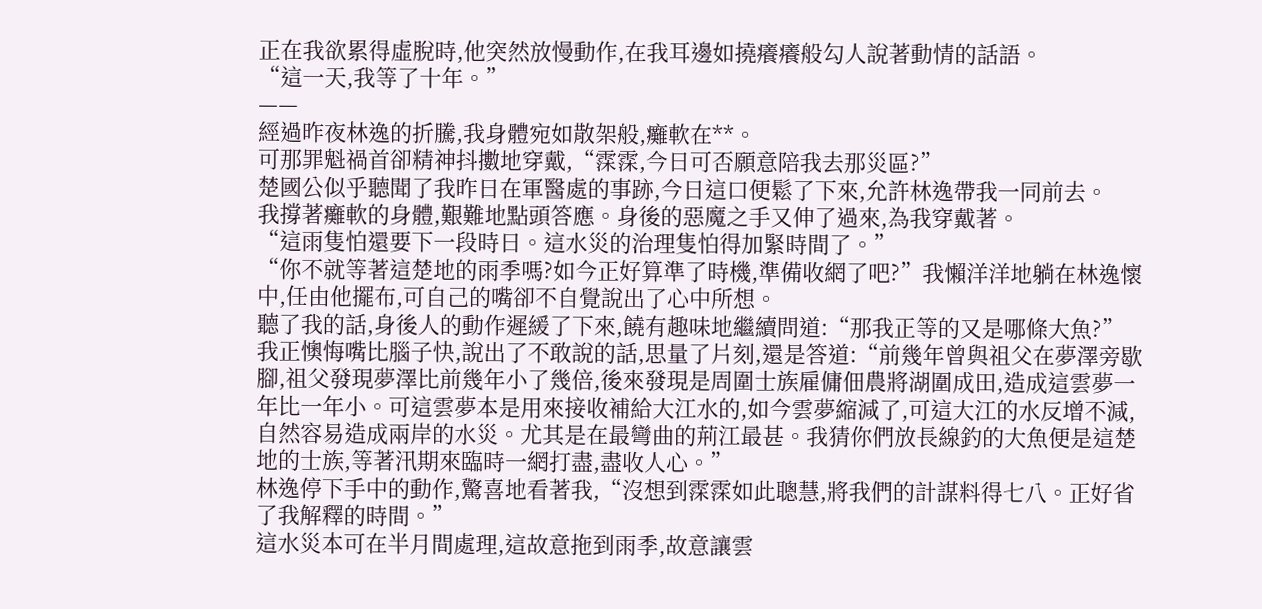正在我欲累得虛脫時,他突然放慢動作,在我耳邊如撓癢癢般勾人說著動情的話語。
“這一天,我等了十年。”
——
經過昨夜林逸的折騰,我身體宛如散架般,癱軟在**。
可那罪魁禍首卻精神抖擻地穿戴,“霂霂,今日可否願意陪我去那災區?”
楚國公似乎聽聞了我昨日在軍醫處的事跡,今日這口便鬆了下來,允許林逸帶我一同前去。
我撐著癱軟的身體,艱難地點頭答應。身後的惡魔之手又伸了過來,為我穿戴著。
“這雨隻怕還要下一段時日。這水災的治理隻怕得加緊時間了。”
“你不就等著這楚地的雨季嗎?如今正好算準了時機,準備收網了吧?”我懶洋洋地躺在林逸懷中,任由他擺布,可自己的嘴卻不自覺說出了心中所想。
聽了我的話,身後人的動作遲緩了下來,饒有趣味地繼續問道:“那我正等的又是哪條大魚?”
我正懊悔嘴比腦子快,說出了不敢說的話,思量了片刻,還是答道:“前幾年曾與祖父在夢澤旁歇腳,祖父發現夢澤比前幾年小了幾倍,後來發現是周圍士族雇傭佃農將湖圍成田,造成這雲夢一年比一年小。可這雲夢本是用來接收補給大江水的,如今雲夢縮減了,可這大江的水反增不減,自然容易造成兩岸的水災。尤其是在最彎曲的荊江最甚。我猜你們放長線釣的大魚便是這楚地的士族,等著汛期來臨時一網打盡,盡收人心。”
林逸停下手中的動作,驚喜地看著我,“沒想到霂霂如此聰慧,將我們的計謀料得七八。正好省了我解釋的時間。”
這水災本可在半月間處理,這故意拖到雨季,故意讓雲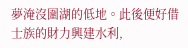夢淹沒圍湖的低地。此後便好借士族的財力興建水利,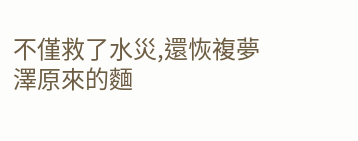不僅救了水災,還恢複夢澤原來的麵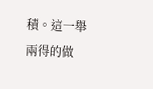積。這一舉兩得的做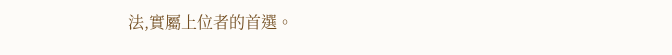法,實屬上位者的首選。